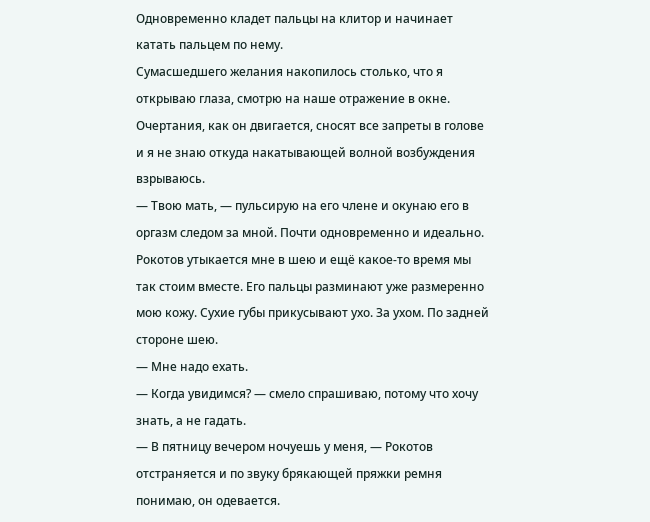Одновременно кладет пальцы на клитор и начинает катать пальцем по нему.
Сумасшедшего желания накопилось столько, что я открываю глаза, смотрю на наше отражение в окне. Очертания, как он двигается, сносят все запреты в голове и я не знаю откуда накатывающей волной возбуждения взрываюсь.
— Твою мать, — пульсирую на его члене и окунаю его в оргазм следом за мной. Почти одновременно и идеально.
Рокотов утыкается мне в шею и ещё какое-то время мы так стоим вместе. Его пальцы разминают уже размеренно мою кожу. Сухие губы прикусывают ухо. За ухом. По задней стороне шею.
— Мне надо ехать.
— Когда увидимся? — смело спрашиваю, потому что хочу знать, а не гадать.
— В пятницу вечером ночуешь у меня, — Рокотов отстраняется и по звуку брякающей пряжки ремня понимаю, он одевается.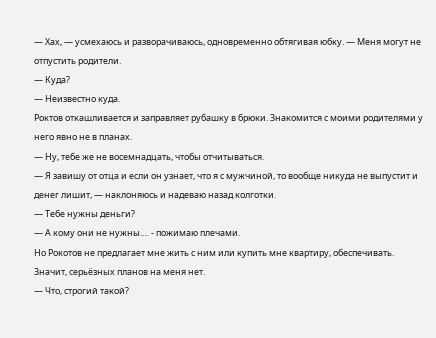— Хах, — усмехаюсь и разворачиваюсь, одновременно обтягивая юбку. — Меня могут не отпустить родители.
— Куда?
— Неизвестно куда.
Роктов откашливается и заправляет рубашку в брюки. Знакомится с моими родителями у него явно не в планах.
— Ну, тебе же не восемнадцать, чтобы отчитываться.
— Я завишу от отца и если он узнает, что я с мужчиной, то вообще никуда не выпустит и денег лишит, — наклоняюсь и надеваю назад колготки.
— Тебе нужны деньги?
— А кому они не нужны.… - пожимаю плечами.
Но Рокотов не предлагает мне жить с ним или купить мне квартиру, обеспечивать. Значит, серьёзных планов на меня нет.
— Что, строгий такой?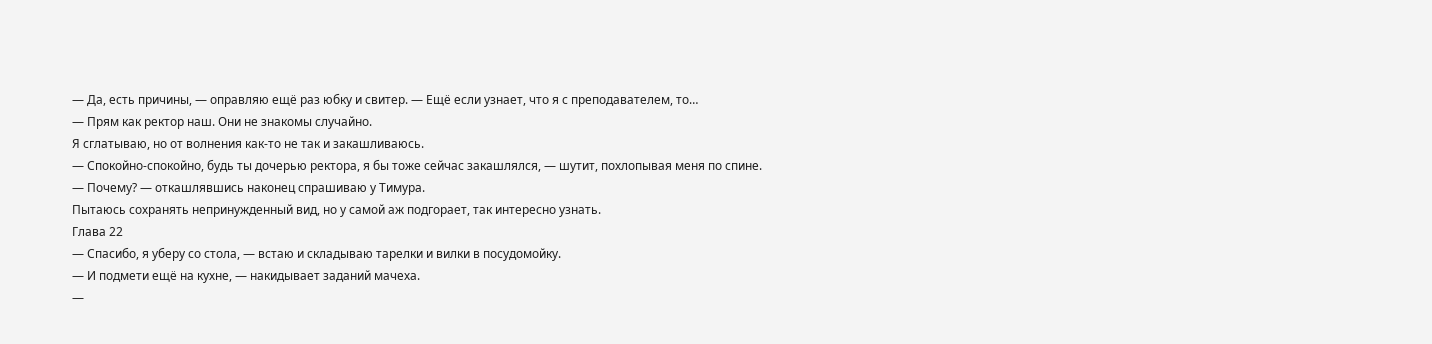— Да, есть причины, — оправляю ещё раз юбку и свитер. — Ещё если узнает, что я с преподавателем, то…
— Прям как ректор наш. Они не знакомы случайно.
Я сглатываю, но от волнения как-то не так и закашливаюсь.
— Спокойно-спокойно, будь ты дочерью ректора, я бы тоже сейчас закашлялся, — шутит, похлопывая меня по спине.
— Почему? — откашлявшись наконец спрашиваю у Тимура.
Пытаюсь сохранять непринужденный вид, но у самой аж подгорает, так интересно узнать.
Глава 22
— Спасибо, я уберу со стола, — встаю и складываю тарелки и вилки в посудомойку.
— И подмети ещё на кухне, — накидывает заданий мачеха.
—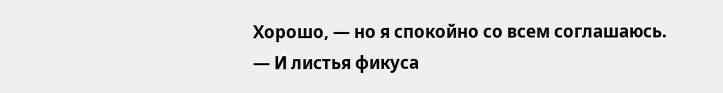Хорошо, — но я спокойно со всем соглашаюсь.
— И листья фикуса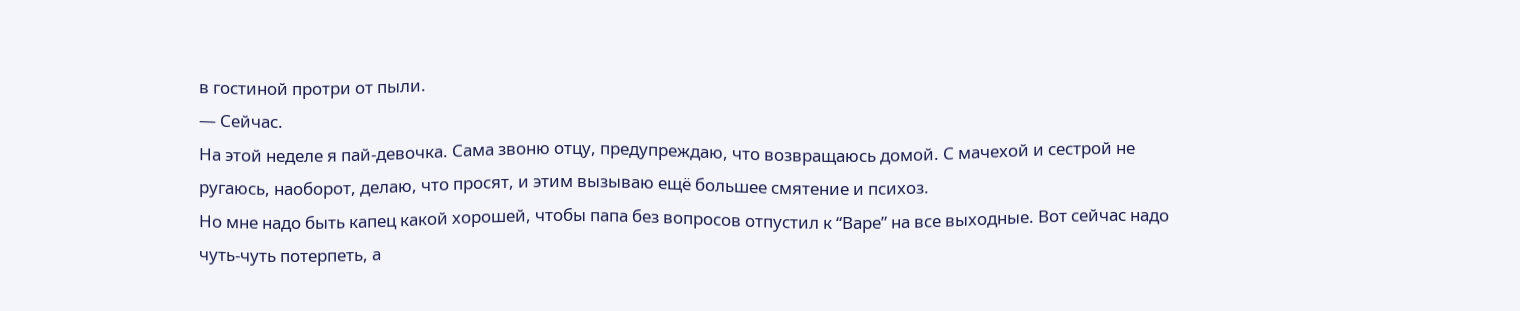в гостиной протри от пыли.
— Сейчас.
На этой неделе я пай-девочка. Сама звоню отцу, предупреждаю, что возвращаюсь домой. С мачехой и сестрой не ругаюсь, наоборот, делаю, что просят, и этим вызываю ещё большее смятение и психоз.
Но мне надо быть капец какой хорошей, чтобы папа без вопросов отпустил к “Варе” на все выходные. Вот сейчас надо чуть-чуть потерпеть, а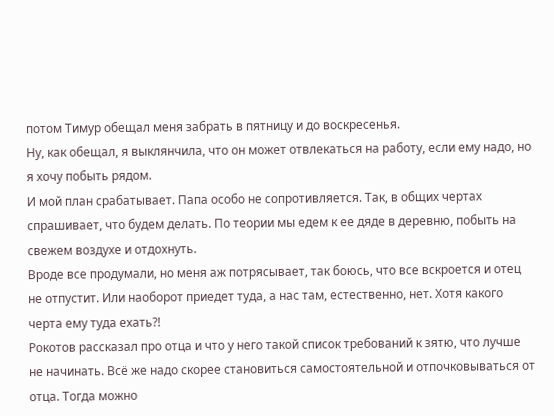потом Тимур обещал меня забрать в пятницу и до воскресенья.
Ну, как обещал, я выклянчила, что он может отвлекаться на работу, если ему надо, но я хочу побыть рядом.
И мой план срабатывает. Папа особо не сопротивляется. Так, в общих чертах спрашивает, что будем делать. По теории мы едем к ее дяде в деревню, побыть на свежем воздухе и отдохнуть.
Вроде все продумали, но меня аж потрясывает, так боюсь, что все вскроется и отец не отпустит. Или наоборот приедет туда, а нас там, естественно, нет. Хотя какого черта ему туда ехать?!
Рокотов рассказал про отца и что у него такой список требований к зятю, что лучше не начинать. Всё же надо скорее становиться самостоятельной и отпочковываться от отца. Тогда можно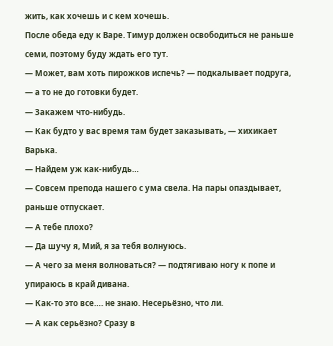жить, как хочешь и с кем хочешь.
После обеда еду к Варе. Тимур должен освободиться не раньше семи, поэтому буду ждать его тут.
— Может, вам хоть пирожков испечь? — подкалывает подруга, — а то не до готовки будет.
— Закажем что-нибудь.
— Как будто у вас время там будет заказывать, — хихикает Варька.
— Найдем уж как-нибудь…
— Совсем препода нашего с ума свела. На пары опаздывает, раньше отпускает.
— А тебе плохо?
— Да шучу я, Мий, я за тебя волнуюсь.
— А чего за меня волноваться? — подтягиваю ногу к попе и упираюсь в край дивана.
— Как-то это все…. не знаю. Несерьёзно, что ли.
— А как серьёзно? Сразу в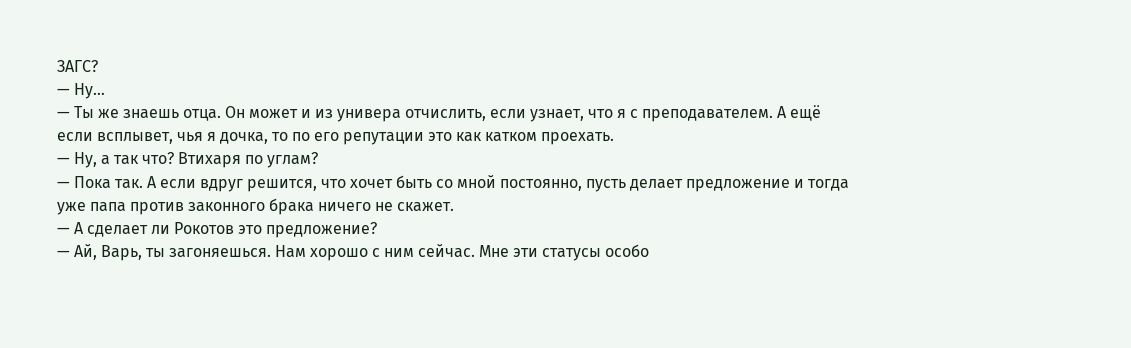ЗАГС?
— Ну…
— Ты же знаешь отца. Он может и из универа отчислить, если узнает, что я с преподавателем. А ещё если всплывет, чья я дочка, то по его репутации это как катком проехать.
— Ну, а так что? Втихаря по углам?
— Пока так. А если вдруг решится, что хочет быть со мной постоянно, пусть делает предложение и тогда уже папа против законного брака ничего не скажет.
— А сделает ли Рокотов это предложение?
— Ай, Варь, ты загоняешься. Нам хорошо с ним сейчас. Мне эти статусы особо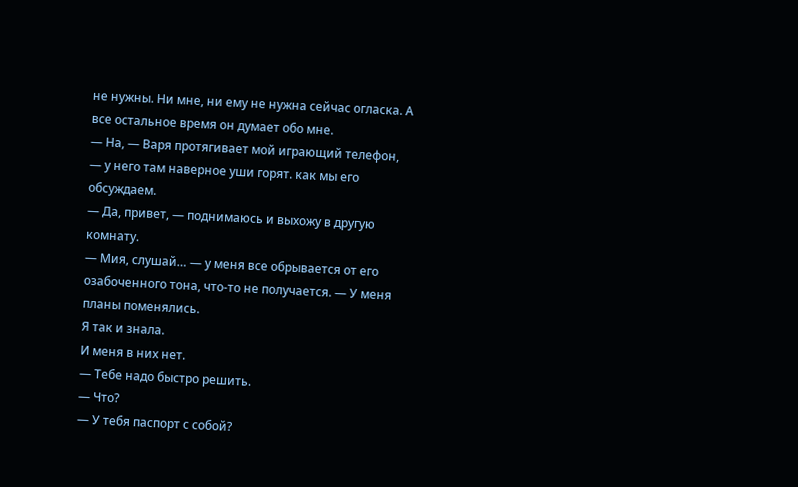не нужны. Ни мне, ни ему не нужна сейчас огласка. А все остальное время он думает обо мне.
— На, — Варя протягивает мой играющий телефон, — у него там наверное уши горят. как мы его обсуждаем.
— Да, привет, — поднимаюсь и выхожу в другую комнату.
— Мия, слушай… — у меня все обрывается от его озабоченного тона, что-то не получается. — У меня планы поменялись.
Я так и знала.
И меня в них нет.
— Тебе надо быстро решить.
— Что?
— У тебя паспорт с собой?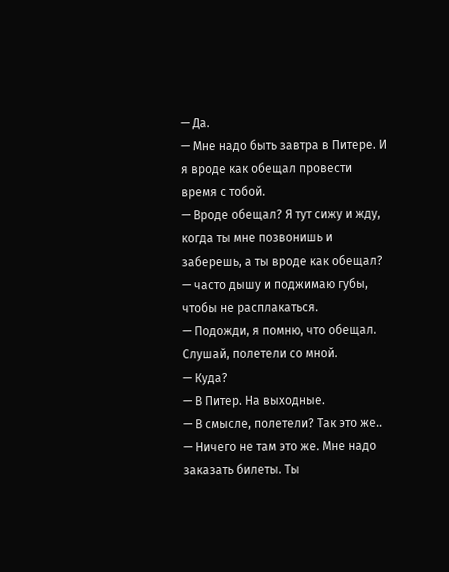— Да.
— Мне надо быть завтра в Питере. И я вроде как обещал провести время с тобой.
— Вроде обещал? Я тут сижу и жду, когда ты мне позвонишь и заберешь, а ты вроде как обещал? — часто дышу и поджимаю губы, чтобы не расплакаться.
— Подожди, я помню, что обещал. Слушай, полетели со мной.
— Куда?
— В Питер. На выходные.
— В смысле, полетели? Так это же..
— Ничего не там это же. Мне надо заказать билеты. Ты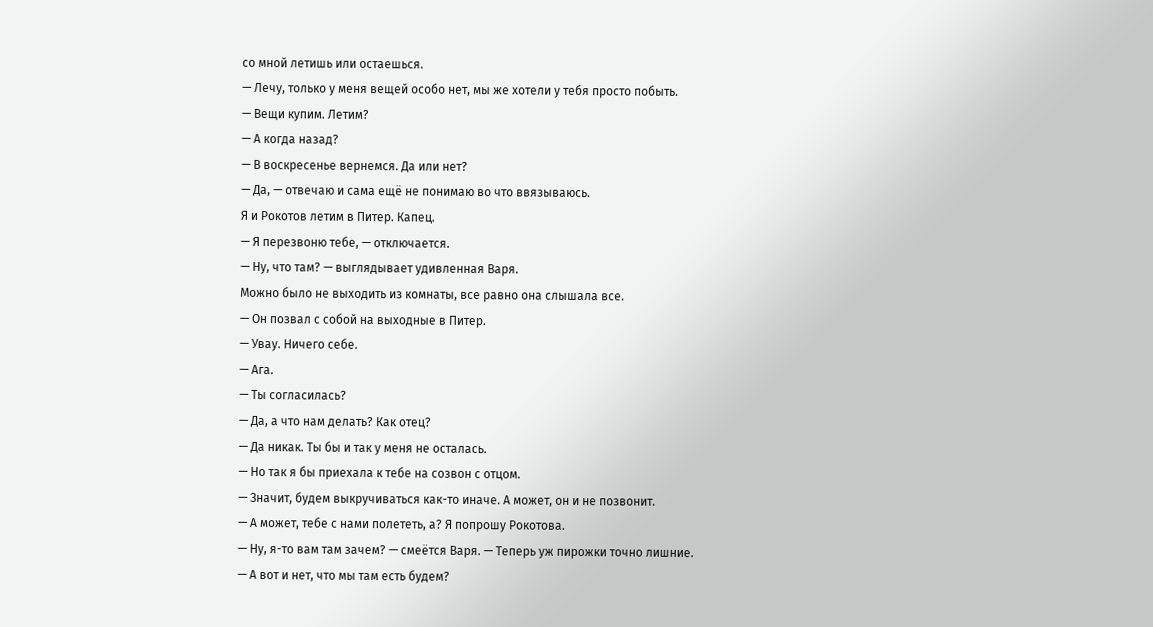со мной летишь или остаешься.
— Лечу, только у меня вещей особо нет, мы же хотели у тебя просто побыть.
— Вещи купим. Летим?
— А когда назад?
— В воскресенье вернемся. Да или нет?
— Да, — отвечаю и сама ещё не понимаю во что ввязываюсь.
Я и Рокотов летим в Питер. Капец.
— Я перезвоню тебе, — отключается.
— Ну, что там? — выглядывает удивленная Варя.
Можно было не выходить из комнаты, все равно она слышала все.
— Он позвал с собой на выходные в Питер.
— Увау. Ничего себе.
— Ага.
— Ты согласилась?
— Да, а что нам делать? Как отец?
— Да никак. Ты бы и так у меня не осталась.
— Но так я бы приехала к тебе на созвон с отцом.
— Значит, будем выкручиваться как-то иначе. А может, он и не позвонит.
— А может, тебе с нами полететь, а? Я попрошу Рокотова.
— Ну, я-то вам там зачем? — смеётся Варя. — Теперь уж пирожки точно лишние.
— А вот и нет, что мы там есть будем?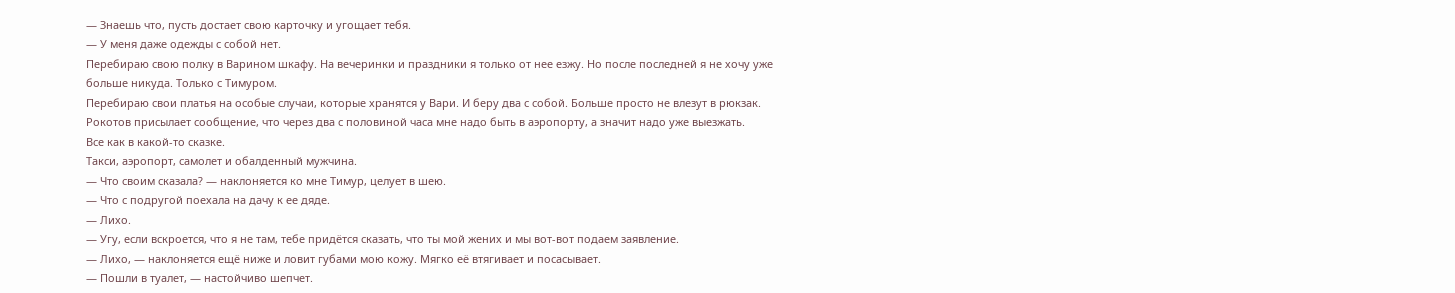— Знаешь что, пусть достает свою карточку и угощает тебя.
— У меня даже одежды с собой нет.
Перебираю свою полку в Варином шкафу. На вечеринки и праздники я только от нее езжу. Но после последней я не хочу уже больше никуда. Только с Тимуром.
Перебираю свои платья на особые случаи, которые хранятся у Вари. И беру два с собой. Больше просто не влезут в рюкзак.
Рокотов присылает сообщение, что через два с половиной часа мне надо быть в аэропорту, а значит надо уже выезжать.
Все как в какой-то сказке.
Такси, аэропорт, самолет и обалденный мужчина.
— Что своим сказала? — наклоняется ко мне Тимур, целует в шею.
— Что с подругой поехала на дачу к ее дяде.
— Лихо.
— Угу, если вскроется, что я не там, тебе придётся сказать, что ты мой жених и мы вот-вот подаем заявление.
— Лихо, — наклоняется ещё ниже и ловит губами мою кожу. Мягко её втягивает и посасывает.
— Пошли в туалет, — настойчиво шепчет.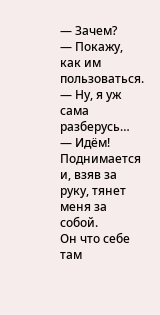— Зачем?
— Покажу, как им пользоваться.
— Ну, я уж сама разберусь…
— Идём!
Поднимается и, взяв за руку, тянет меня за собой.
Он что себе там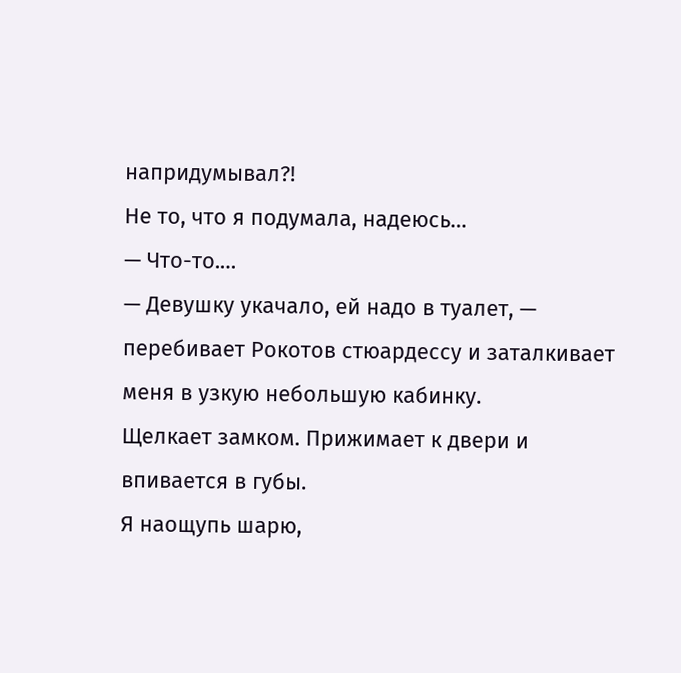напридумывал?!
Не то, что я подумала, надеюсь…
— Что-то.…
— Девушку укачало, ей надо в туалет, — перебивает Рокотов стюардессу и заталкивает меня в узкую небольшую кабинку.
Щелкает замком. Прижимает к двери и впивается в губы.
Я наощупь шарю,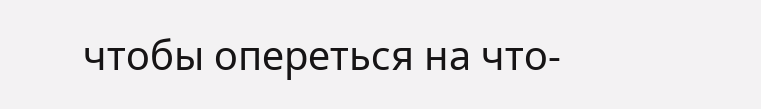чтобы опереться на что-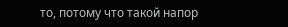то, потому что такой напор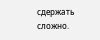сдержать сложно.